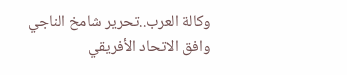وكالة العرب..تحرير شامخ الناجي
وافق الاتحاد الأفريقي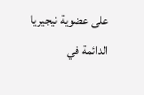على عضوية نيجيريا الدائمة في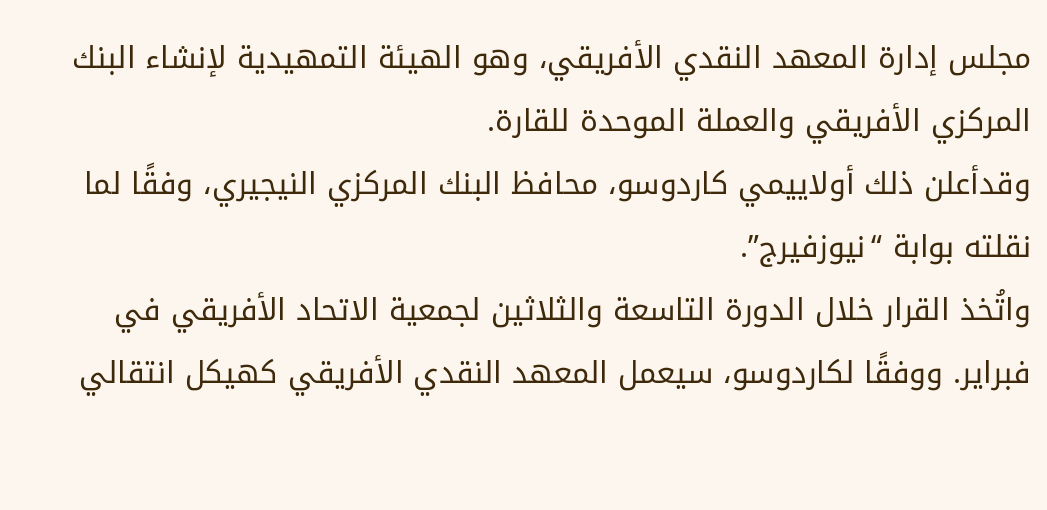مجلس إدارة المعهد النقدي الأفريقي، وهو الهيئة التمهيدية لإنشاء البنك المركزي الأفريقي والعملة الموحدة للقارة.
وقدأعلن ذلك أولاييمي كاردوسو، محافظ البنك المركزي النيجيري، وفقًا لما نقلته بوابة “نيوزفيرج”.
واتُخذ القرار خلال الدورة التاسعة والثلاثين لجمعية الاتحاد الأفريقي في فبراير. ووفقًا لكاردوسو، سيعمل المعهد النقدي الأفريقي كهيكل انتقالي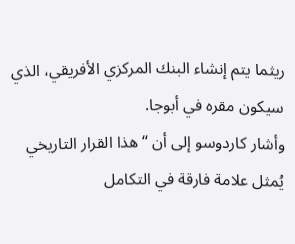ريثما يتم إنشاء البنك المركزي الأفريقي، الذي سيكون مقره في أبوجا.
وأشار كاردوسو إلى أن “هذا القرار التاريخي يُمثل علامة فارقة في التكامل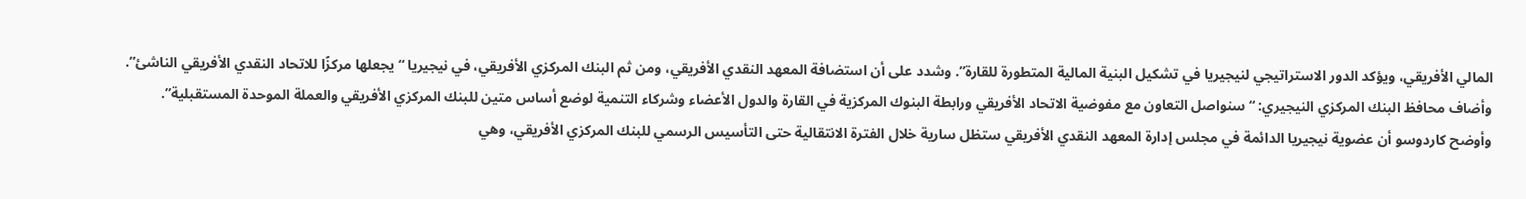المالي الأفريقي، ويؤكد الدور الاستراتيجي لنيجيريا في تشكيل البنية المالية المتطورة للقارة”. وشدد على أن استضافة المعهد النقدي الأفريقي، ومن ثم البنك المركزي الأفريقي، في نيجيريا “يجعلها مركزًا للاتحاد النقدي الأفريقي الناشئ”.
وأضاف محافظ البنك المركزي النيجيري: “سنواصل التعاون مع مفوضية الاتحاد الأفريقي ورابطة البنوك المركزية في القارة والدول الأعضاء وشركاء التنمية لوضع أساس متين للبنك المركزي الأفريقي والعملة الموحدة المستقبلية”.
وأوضح كاردوسو أن عضوية نيجيريا الدائمة في مجلس إدارة المعهد النقدي الأفريقي ستظل سارية خلال الفترة الانتقالية حتى التأسيس الرسمي للبنك المركزي الأفريقي، وهي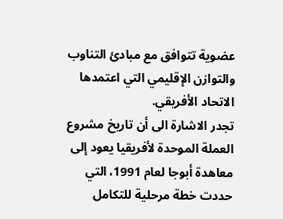عضوية تتوافق مع مبادئ التناوب والتوازن الإقليمي التي اعتمدها الاتحاد الأفريقي.
تجدر الاشارة الى أن تاريخ مشروع العملة الموحدة لأفريقيا يعود إلى معاهدة أبوجا لعام 1991، التي حددت خطة مرحلية للتكامل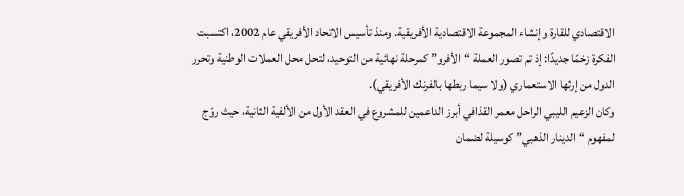الاقتصادي للقارة وإنشاء المجموعة الاقتصادية الأفريقية. ومنذ تأسيس الاتحاد الأفريقي عام 2002، اكتسبت الفكرة زخمًا جديدًا: إذ تم تصور العملة “الأفرو” كمرحلة نهائية من التوحيد، لتحل محل العملات الوطنية وتحرر الدول من إرثها الاستعماري (ولا سيما ربطها بالفرنك الأفريقي).
وكان الزعيم الليبي الراحل معمر القذافي أبرز الداعمين للمشروع في العقد الأول من الألفية الثانية، حيث روّج لمفهوم “الدينار الذهبي” كوسيلة لضمان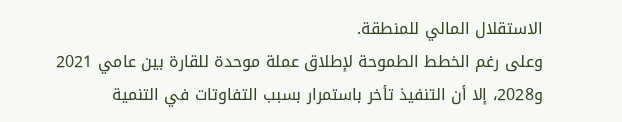الاستقلال المالي للمنطقة.
وعلى رغم الخطط الطموحة لإطلاق عملة موحدة للقارة بين عامي 2021 و2028، إلا أن التنفيذ تأخر باستمرار بسبب التفاوتات في التنمية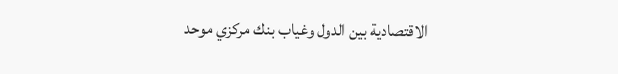الاقتصادية بين الدول وغياب بنك مركزي موحد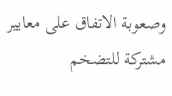وصعوبة الاتفاق على معايير مشتركة للتضخم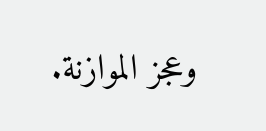وعجز الموازنة.